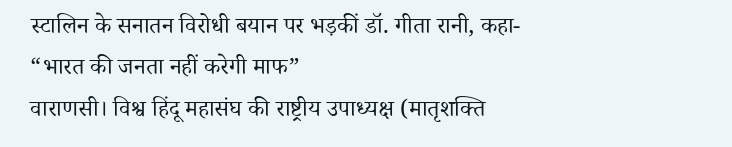स्टालिन के सनातन विरोधी बयान पर भड़कीं डॉ. गीता रानी, कहा-
“भारत की जनता नहीं करेगी माफ”
वाराणसी। विश्व हिंदू महासंघ की राष्ट्रीय उपाध्यक्ष (मातृशक्ति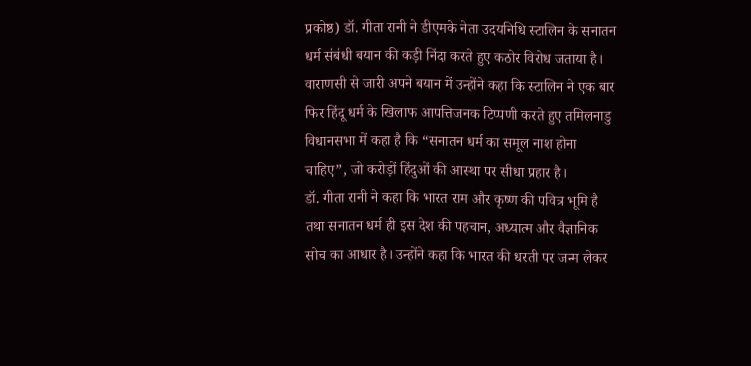प्रकोष्ठ) डॉ. गीता रानी ने डीएमके नेता उदयनिधि स्टालिन के सनातन धर्म संबंधी बयान की कड़ी निंदा करते हुए कठोर विरोध जताया है। वाराणसी से जारी अपने बयान में उन्होंने कहा कि स्टालिन ने एक बार फिर हिंदू धर्म के खिलाफ आपत्तिजनक टिप्पणी करते हुए तमिलनाडु विधानसभा में कहा है कि “सनातन धर्म का समूल नाश होना चाहिए”, जो करोड़ों हिंदुओं की आस्था पर सीधा प्रहार है।
डॉ. गीता रानी ने कहा कि भारत राम और कृष्ण की पवित्र भूमि है तथा सनातन धर्म ही इस देश की पहचान, अध्यात्म और वैज्ञानिक सोच का आधार है। उन्होंने कहा कि भारत की धरती पर जन्म लेकर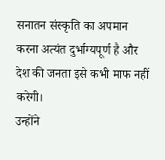सनातन संस्कृति का अपमान करना अत्यंत दुर्भाग्यपूर्ण है और देश की जनता इसे कभी माफ नहीं करेगी।
उन्होंने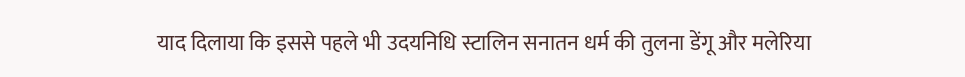याद दिलाया कि इससे पहले भी उदयनिधि स्टालिन सनातन धर्म की तुलना डेंगू और मलेरिया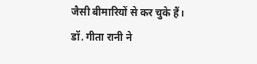जैसी बीमारियों से कर चुके हैं। डॉ. गीता रानी ने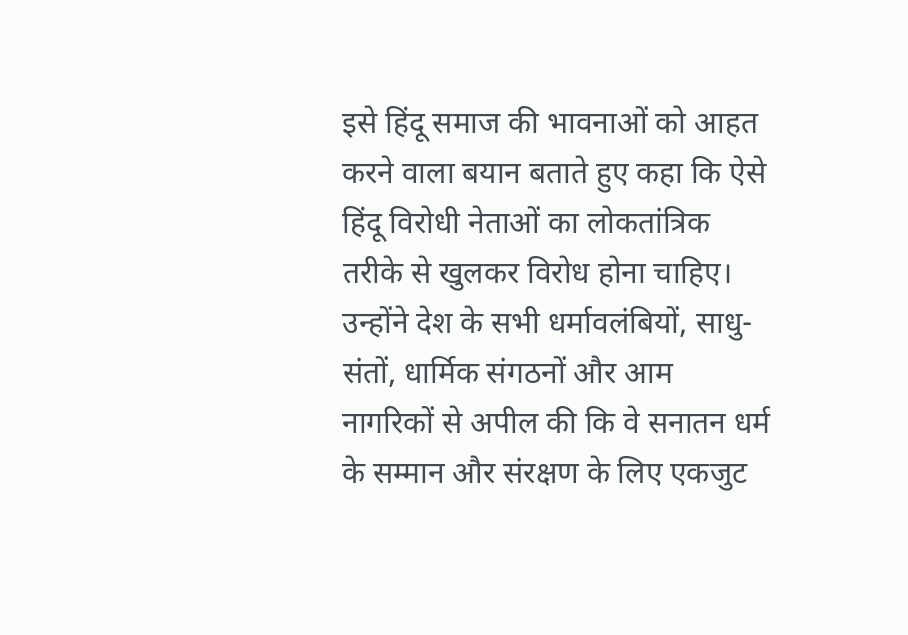इसे हिंदू समाज की भावनाओं को आहत करने वाला बयान बताते हुए कहा कि ऐसे हिंदू विरोधी नेताओं का लोकतांत्रिक तरीके से खुलकर विरोध होना चाहिए।
उन्होंने देश के सभी धर्मावलंबियों, साधु-संतों, धार्मिक संगठनों और आम नागरिकों से अपील की कि वे सनातन धर्म के सम्मान और संरक्षण के लिए एकजुट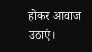होकर आवाज उठाएं।